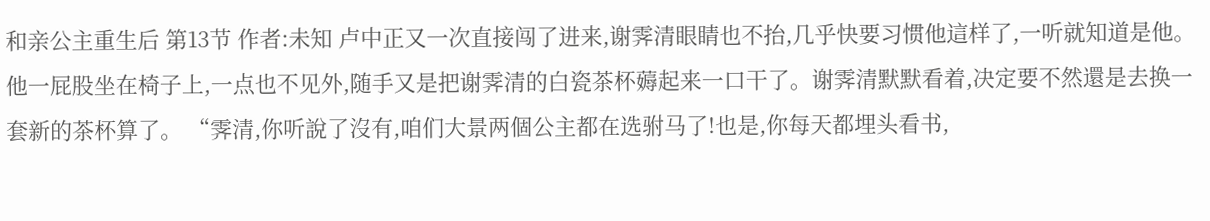和亲公主重生后 第13节 作者:未知 卢中正又一次直接闯了进来,谢霁清眼睛也不抬,几乎快要习惯他這样了,一听就知道是他。 他一屁股坐在椅子上,一点也不见外,随手又是把谢霁清的白瓷茶杯薅起来一口干了。谢霁清默默看着,决定要不然還是去换一套新的茶杯算了。 “霁清,你听說了沒有,咱们大景两個公主都在选驸马了!也是,你每天都埋头看书,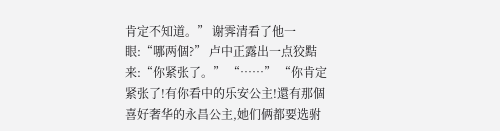肯定不知道。” 谢霁清看了他一眼:“哪两個?” 卢中正露出一点狡黠来:“你紧张了。” “……” “你肯定紧张了!有你看中的乐安公主!還有那個喜好奢华的永昌公主,她们俩都要选驸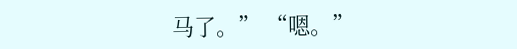马了。” “嗯。”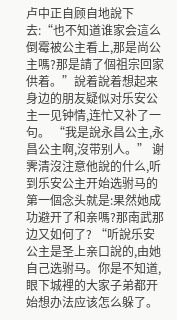卢中正自顾自地說下去:“也不知道谁家会這么倒霉被公主看上,那是尚公主嗎?那是請了個祖宗回家供着。”說着說着想起来身边的朋友疑似对乐安公主一见钟情,连忙又补了一句。 “我是說永昌公主,永昌公主啊,沒带别人。” 谢霁清沒注意他說的什么,听到乐安公主开始选驸马的第一個念头就是:果然她成功避开了和亲嗎?那南武那边又如何了? “听說乐安公主是圣上亲口說的,由她自己选驸马。你是不知道,眼下城裡的大家子弟都开始想办法应该怎么躲了。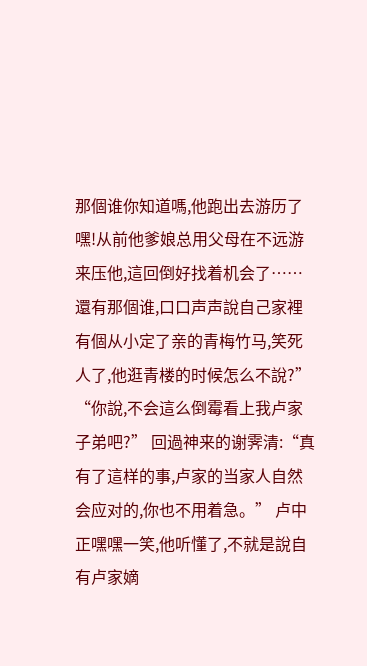那個谁你知道嗎,他跑出去游历了嘿!从前他爹娘总用父母在不远游来压他,這回倒好找着机会了……還有那個谁,口口声声說自己家裡有個从小定了亲的青梅竹马,笑死人了,他逛青楼的时候怎么不說?” “你說,不会這么倒霉看上我卢家子弟吧?” 回過神来的谢霁清:“真有了這样的事,卢家的当家人自然会应对的,你也不用着急。” 卢中正嘿嘿一笑,他听懂了,不就是說自有卢家嫡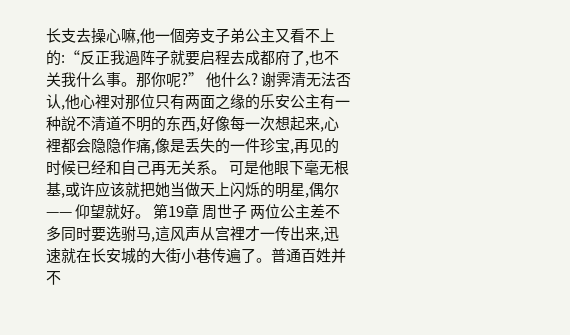长支去操心嘛,他一個旁支子弟公主又看不上的:“反正我過阵子就要启程去成都府了,也不关我什么事。那你呢?” 他什么? 谢霁清无法否认,他心裡对那位只有两面之缘的乐安公主有一种說不清道不明的东西,好像每一次想起来,心裡都会隐隐作痛,像是丢失的一件珍宝,再见的时候已经和自己再无关系。 可是他眼下毫无根基,或许应该就把她当做天上闪烁的明星,偶尔—— 仰望就好。 第19章 周世子 两位公主差不多同时要选驸马,這风声从宫裡才一传出来,迅速就在长安城的大街小巷传遍了。普通百姓并不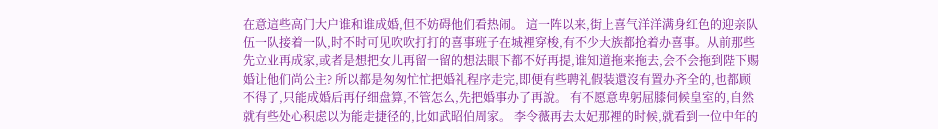在意這些高门大户谁和谁成婚,但不妨碍他们看热闹。 這一阵以来,街上喜气洋洋满身红色的迎亲队伍一队接着一队,时不时可见吹吹打打的喜事班子在城裡穿梭,有不少大族都抢着办喜事。从前那些先立业再成家,或者是想把女儿再留一留的想法眼下都不好再提,谁知道拖来拖去,会不会拖到陛下赐婚让他们尚公主? 所以都是匆匆忙忙把婚礼程序走完,即便有些聘礼假装還沒有置办齐全的,也都顾不得了,只能成婚后再仔细盘算,不管怎么,先把婚事办了再說。 有不愿意卑躬屈膝伺候皇室的,自然就有些处心积虑以为能走捷径的,比如武昭伯周家。 李令薇再去太妃那裡的时候,就看到一位中年的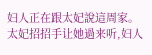妇人正在跟太妃說這周家。 太妃招招手让她過来听,妇人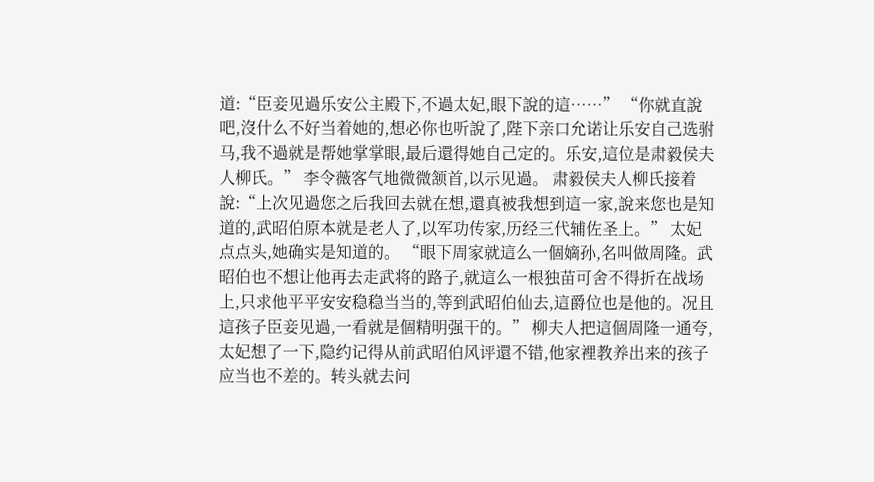道:“臣妾见過乐安公主殿下,不過太妃,眼下說的這……” “你就直說吧,沒什么不好当着她的,想必你也听說了,陛下亲口允诺让乐安自己选驸马,我不過就是帮她掌掌眼,最后還得她自己定的。乐安,這位是肃毅侯夫人柳氏。” 李令薇客气地微微颔首,以示见過。 肃毅侯夫人柳氏接着說:“上次见過您之后我回去就在想,還真被我想到這一家,說来您也是知道的,武昭伯原本就是老人了,以军功传家,历经三代辅佐圣上。” 太妃点点头,她确实是知道的。 “眼下周家就這么一個嫡孙,名叫做周隆。武昭伯也不想让他再去走武将的路子,就這么一根独苗可舍不得折在战场上,只求他平平安安稳稳当当的,等到武昭伯仙去,這爵位也是他的。况且這孩子臣妾见過,一看就是個精明强干的。” 柳夫人把這個周隆一通夸,太妃想了一下,隐约记得从前武昭伯风评還不错,他家裡教养出来的孩子应当也不差的。转头就去问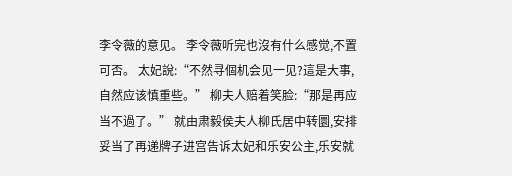李令薇的意见。 李令薇听完也沒有什么感觉,不置可否。 太妃說:“不然寻個机会见一见?這是大事,自然应该慎重些。” 柳夫人赔着笑脸:“那是再应当不過了。” 就由肃毅侯夫人柳氏居中转圜,安排妥当了再递牌子进宫告诉太妃和乐安公主,乐安就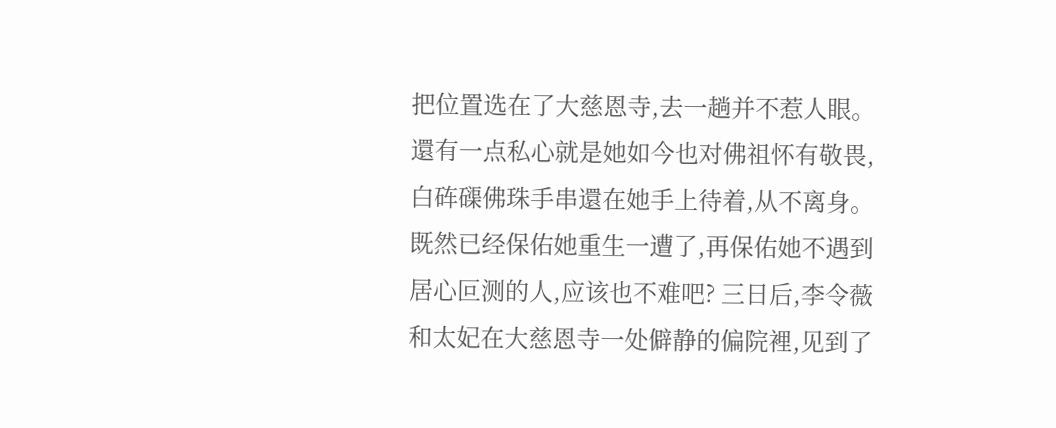把位置选在了大慈恩寺,去一趟并不惹人眼。 還有一点私心就是她如今也对佛祖怀有敬畏,白砗磲佛珠手串還在她手上待着,从不离身。既然已经保佑她重生一遭了,再保佑她不遇到居心叵测的人,应该也不难吧? 三日后,李令薇和太妃在大慈恩寺一处僻静的偏院裡,见到了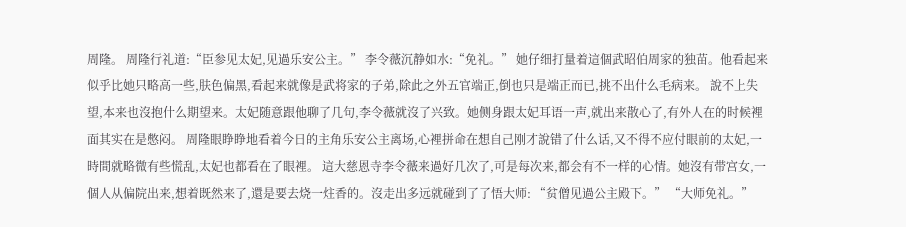周隆。 周隆行礼道:“臣参见太妃,见過乐安公主。” 李令薇沉静如水:“免礼。” 她仔细打量着這個武昭伯周家的独苗。他看起来似乎比她只略高一些,肤色偏黑,看起来就像是武将家的子弟,除此之外五官端正,倒也只是端正而已,挑不出什么毛病来。 說不上失望,本来也沒抱什么期望来。太妃随意跟他聊了几句,李令薇就沒了兴致。她侧身跟太妃耳语一声,就出来散心了,有外人在的时候裡面其实在是憋闷。 周隆眼睁睁地看着今日的主角乐安公主离场,心裡拼命在想自己刚才說错了什么话,又不得不应付眼前的太妃,一時間就略微有些慌乱,太妃也都看在了眼裡。 這大慈恩寺李令薇来過好几次了,可是每次来,都会有不一样的心情。她沒有带宫女,一個人从偏院出来,想着既然来了,還是要去烧一炷香的。沒走出多远就碰到了了悟大师: “贫僧见過公主殿下。” “大师免礼。”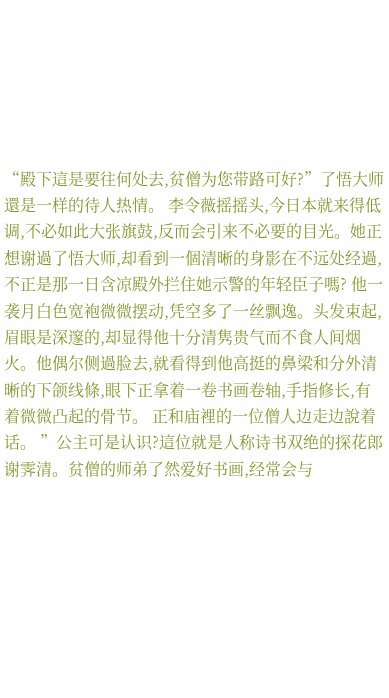“殿下這是要往何处去,贫僧为您带路可好?”了悟大师還是一样的待人热情。 李令薇摇摇头,今日本就来得低调,不必如此大张旗鼓,反而会引来不必要的目光。她正想谢過了悟大师,却看到一個清晰的身影在不远处经過,不正是那一日含凉殿外拦住她示警的年轻臣子嗎? 他一袭月白色宽袍微微摆动,凭空多了一丝飘逸。头发束起,眉眼是深邃的,却显得他十分清隽贵气而不食人间烟火。他偶尔侧過脸去,就看得到他高挺的鼻梁和分外清晰的下颌线條,眼下正拿着一卷书画卷轴,手指修长,有着微微凸起的骨节。 正和庙裡的一位僧人边走边說着话。 ”公主可是认识?這位就是人称诗书双绝的探花郎谢霁清。贫僧的师弟了然爱好书画,经常会与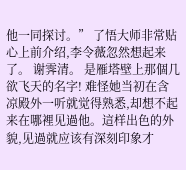他一同探讨。” 了悟大师非常贴心上前介绍,李令薇忽然想起来了。 谢霁清。 是雁塔壁上那個几欲飞天的名字! 难怪她当初在含凉殿外一听就觉得熟悉,却想不起来在哪裡见過他。這样出色的外貌,见過就应该有深刻印象才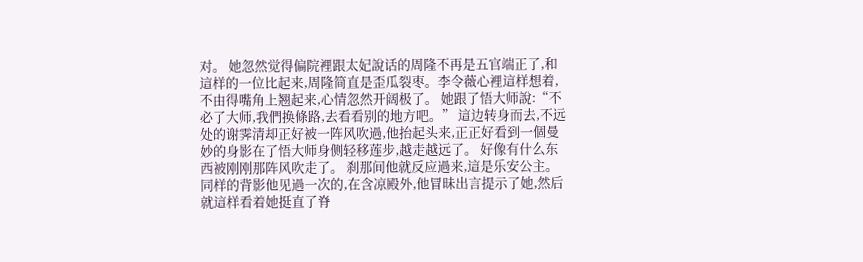对。 她忽然觉得偏院裡跟太妃說话的周隆不再是五官端正了,和這样的一位比起来,周隆简直是歪瓜裂枣。李令薇心裡這样想着,不由得嘴角上翘起来,心情忽然开阔极了。 她跟了悟大师說:“不必了大师,我們换條路,去看看别的地方吧。” 這边转身而去,不远处的谢霁清却正好被一阵风吹過,他抬起头来,正正好看到一個曼妙的身影在了悟大师身侧轻移莲步,越走越远了。 好像有什么东西被刚刚那阵风吹走了。 刹那间他就反应過来,這是乐安公主。 同样的背影他见過一次的,在含凉殿外,他冒昧出言提示了她,然后就這样看着她挺直了脊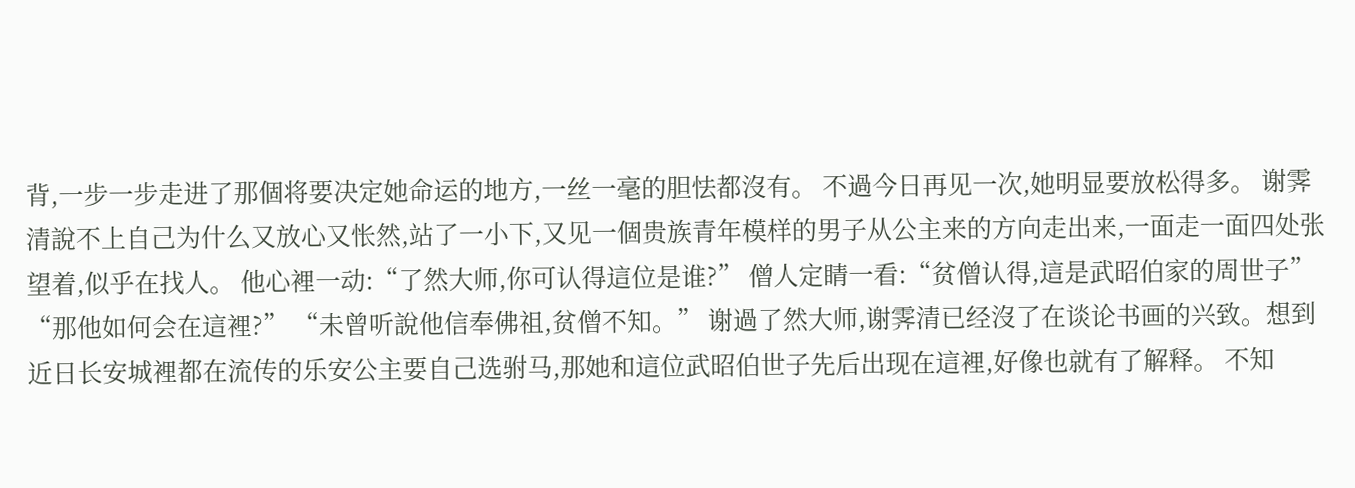背,一步一步走进了那個将要决定她命运的地方,一丝一毫的胆怯都沒有。 不過今日再见一次,她明显要放松得多。 谢霁清說不上自己为什么又放心又怅然,站了一小下,又见一個贵族青年模样的男子从公主来的方向走出来,一面走一面四处张望着,似乎在找人。 他心裡一动:“了然大师,你可认得這位是谁?” 僧人定睛一看:“贫僧认得,這是武昭伯家的周世子” “那他如何会在這裡?” “未曾听說他信奉佛祖,贫僧不知。” 谢過了然大师,谢霁清已经沒了在谈论书画的兴致。想到近日长安城裡都在流传的乐安公主要自己选驸马,那她和這位武昭伯世子先后出现在這裡,好像也就有了解释。 不知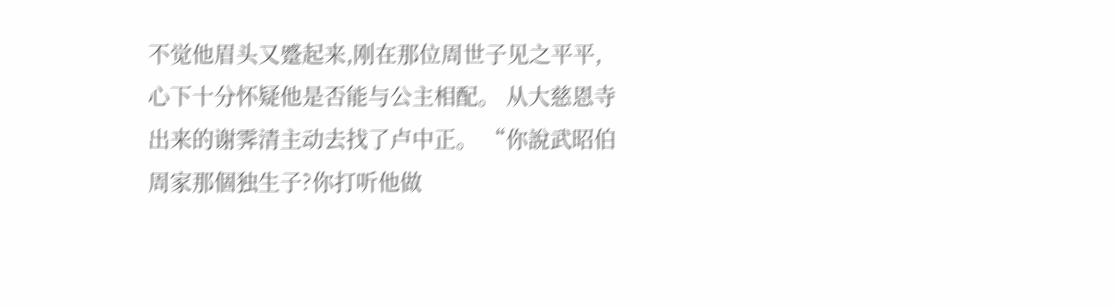不觉他眉头又蹙起来,刚在那位周世子见之平平,心下十分怀疑他是否能与公主相配。 从大慈恩寺出来的谢霁清主动去找了卢中正。 “你說武昭伯周家那個独生子?你打听他做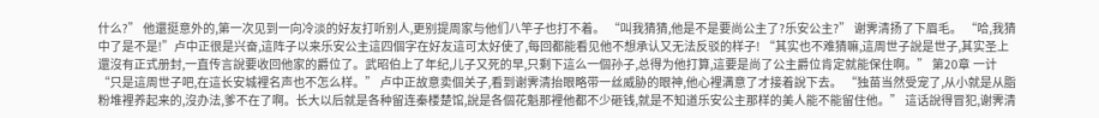什么?” 他還挺意外的,第一次见到一向冷淡的好友打听别人,更别提周家与他们八竿子也打不着。 “叫我猜猜,他是不是要尚公主了?乐安公主?” 谢霁清扬了下眉毛。 “哈,我猜中了是不是!”卢中正很是兴奋,這阵子以来乐安公主這四個字在好友這可太好使了,每回都能看见他不想承认又无法反驳的样子! “其实也不难猜嘛,這周世子說是世子,其实圣上還沒有正式册封,一直传言說要收回他家的爵位了。武昭伯上了年纪,儿子又死的早,只剩下這么一個孙子,总得为他打算,這要是尚了公主爵位肯定就能保住啊。” 第20章 一计 “只是這周世子吧,在這长安城裡名声也不怎么样。” 卢中正故意卖個关子,看到谢霁清抬眼略带一丝威胁的眼神,他心裡满意了才接着說下去。 “独苗当然受宠了,从小就是从脂粉堆裡养起来的,沒办法,爹不在了啊。长大以后就是各种留连秦楼楚馆,說是各個花魁那裡他都不少砸钱,就是不知道乐安公主那样的美人能不能留住他。” 這话說得冒犯,谢霁清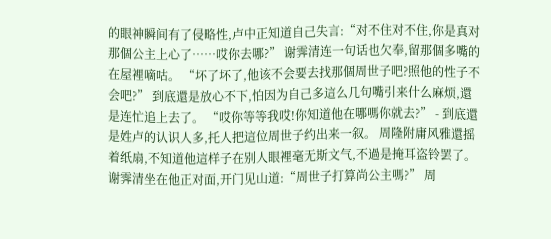的眼神瞬间有了侵略性,卢中正知道自己失言:“对不住对不住,你是真对那個公主上心了……哎你去哪?” 谢霁清连一句话也欠奉,留那個多嘴的在屋裡嘀咕。 “坏了坏了,他该不会要去找那個周世子吧?照他的性子不会吧?” 到底還是放心不下,怕因为自己多這么几句嘴引来什么麻烦,還是连忙追上去了。 “哎你等等我哎!你知道他在哪嗎你就去?” - 到底還是姓卢的认识人多,托人把這位周世子约出来一叙。 周隆附庸风雅還摇着纸扇,不知道他這样子在别人眼裡毫无斯文气,不過是掩耳盗铃罢了。 谢霁清坐在他正对面,开门见山道:“周世子打算尚公主嗎?” 周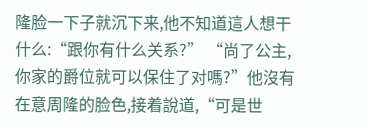隆脸一下子就沉下来,他不知道這人想干什么:“跟你有什么关系?” “尚了公主,你家的爵位就可以保住了对嗎?”他沒有在意周隆的脸色,接着說道,“可是世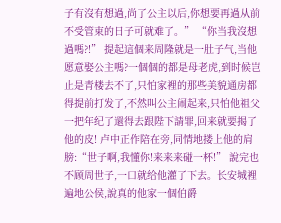子有沒有想過,尚了公主以后,你想要再過从前不受管束的日子可就难了。” “你当我沒想過嗎?!” 提起這個来周隆就是一肚子气,当他愿意娶公主嗎?一個個的都是母老虎,到时候岂止是青楼去不了,只怕家裡的那些美貌通房都得提前打发了,不然叫公主闹起来,只怕他祖父一把年纪了還得去跟陛下請罪,回来就要揭了他的皮! 卢中正作陪在旁,同情地搂上他的肩膀:“世子啊,我懂你!来来来碰一杯!” 說完也不顾周世子,一口就给他灌了下去。长安城裡遍地公侯,說真的他家一個伯爵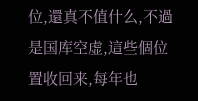位,還真不值什么,不過是国库空虚,這些個位置收回来,每年也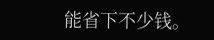能省下不少钱。